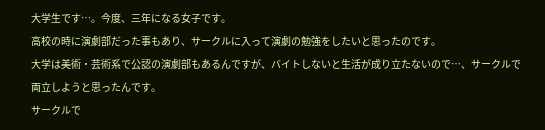大学生です…。今度、三年になる女子です。
高校の時に演劇部だった事もあり、サークルに入って演劇の勉強をしたいと思ったのです。
大学は美術・芸術系で公認の演劇部もあるんですが、バイトしないと生活が成り立たないので…、サークルで両立しようと思ったんです。
サークルで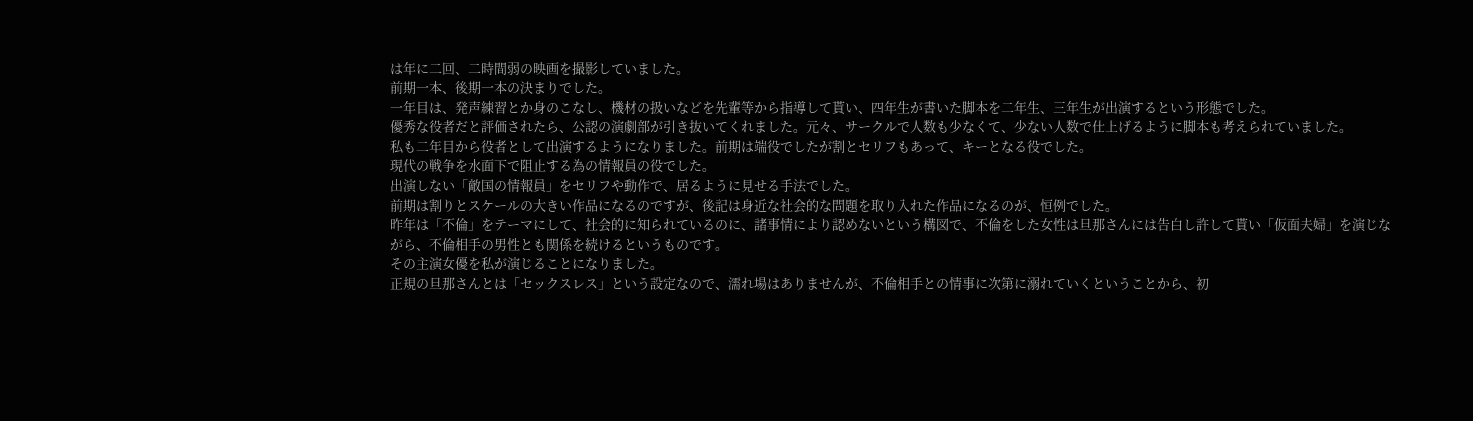は年に二回、二時間弱の映画を撮影していました。
前期一本、後期一本の決まりでした。
一年目は、発声練習とか身のこなし、機材の扱いなどを先輩等から指導して貰い、四年生が書いた脚本を二年生、三年生が出演するという形態でした。
優秀な役者だと評価されたら、公認の演劇部が引き抜いてくれました。元々、サークルで人数も少なくて、少ない人数で仕上げるように脚本も考えられていました。
私も二年目から役者として出演するようになりました。前期は端役でしたが割とセリフもあって、キーとなる役でした。
現代の戦争を水面下で阻止する為の情報員の役でした。
出演しない「敵国の情報員」をセリフや動作で、居るように見せる手法でした。
前期は割りとスケールの大きい作品になるのですが、後記は身近な社会的な問題を取り入れた作品になるのが、恒例でした。
昨年は「不倫」をテーマにして、社会的に知られているのに、諸事情により認めないという構図で、不倫をした女性は旦那さんには告白し許して貰い「仮面夫婦」を演じながら、不倫相手の男性とも関係を続けるというものです。
その主演女優を私が演じることになりました。
正規の旦那さんとは「セックスレス」という設定なので、濡れ場はありませんが、不倫相手との情事に次第に溺れていくということから、初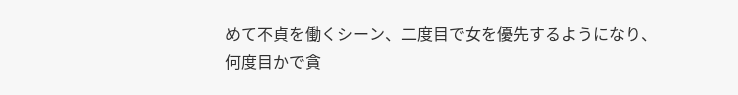めて不貞を働くシーン、二度目で女を優先するようになり、何度目かで貪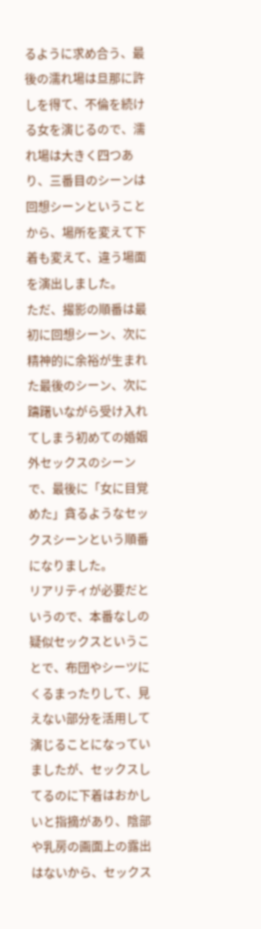るように求め合う、最後の濡れ場は旦那に許しを得て、不倫を続ける女を演じるので、濡れ場は大きく四つあり、三番目のシーンは回想シーンということから、場所を変えて下着も変えて、違う場面を演出しました。
ただ、撮影の順番は最初に回想シーン、次に精神的に余裕が生まれた最後のシーン、次に躊躇いながら受け入れてしまう初めての婚姻外セックスのシーンで、最後に「女に目覚めた」貪るようなセックスシーンという順番になりました。
リアリティが必要だというので、本番なしの疑似セックスということで、布団やシーツにくるまったりして、見えない部分を活用して演じることになっていましたが、セックスしてるのに下着はおかしいと指摘があり、陰部や乳房の画面上の露出はないから、セックス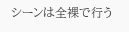シーンは全裸で行う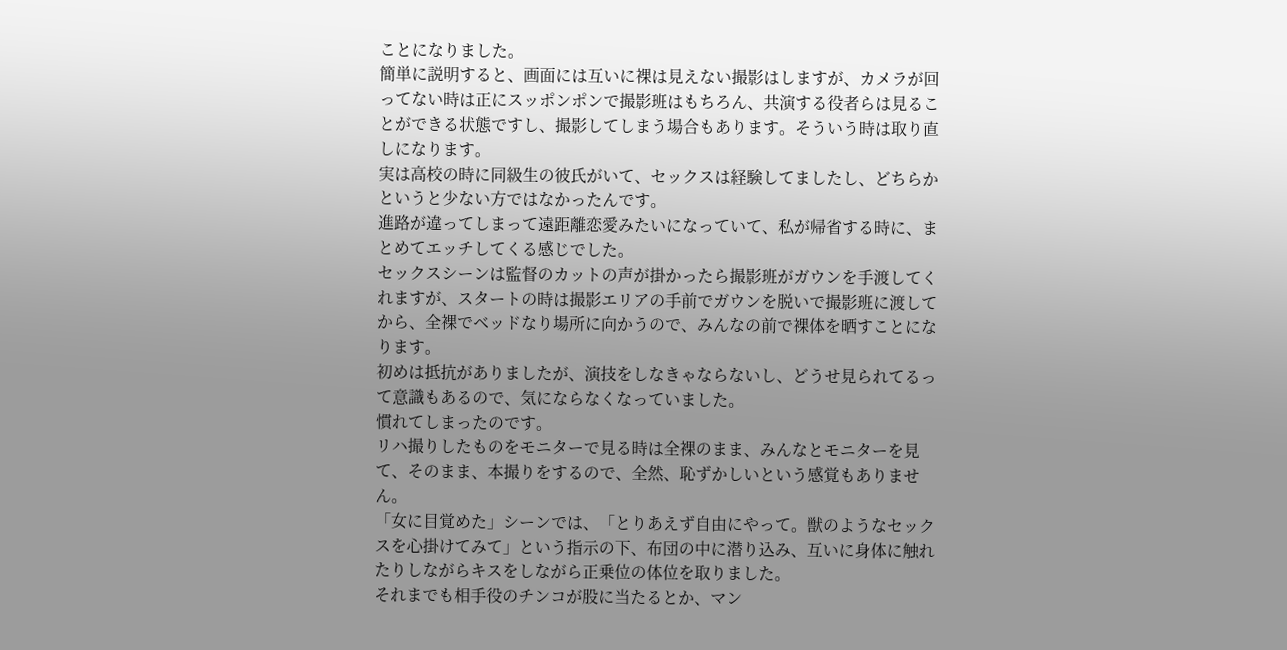ことになりました。
簡単に説明すると、画面には互いに裸は見えない撮影はしますが、カメラが回ってない時は正にスッポンポンで撮影班はもちろん、共演する役者らは見ることができる状態ですし、撮影してしまう場合もあります。そういう時は取り直しになります。
実は高校の時に同級生の彼氏がいて、セックスは経験してましたし、どちらかというと少ない方ではなかったんです。
進路が違ってしまって遠距離恋愛みたいになっていて、私が帰省する時に、まとめてエッチしてくる感じでした。
セックスシーンは監督のカットの声が掛かったら撮影班がガウンを手渡してくれますが、スタートの時は撮影エリアの手前でガウンを脱いで撮影班に渡してから、全裸でベッドなり場所に向かうので、みんなの前で裸体を晒すことになります。
初めは抵抗がありましたが、演技をしなきゃならないし、どうせ見られてるって意識もあるので、気にならなくなっていました。
慣れてしまったのです。
リハ撮りしたものをモニターで見る時は全裸のまま、みんなとモニターを見て、そのまま、本撮りをするので、全然、恥ずかしいという感覚もありません。
「女に目覚めた」シーンでは、「とりあえず自由にやって。獣のようなセックスを心掛けてみて」という指示の下、布団の中に潜り込み、互いに身体に触れたりしながらキスをしながら正乗位の体位を取りました。
それまでも相手役のチンコが股に当たるとか、マン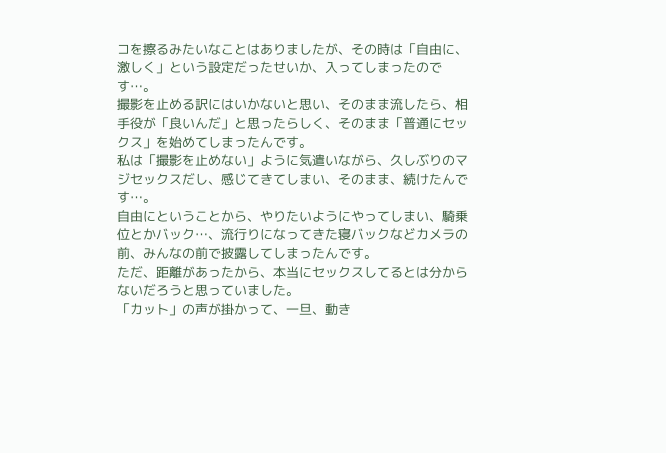コを擦るみたいなことはありましたが、その時は「自由に、激しく」という設定だったせいか、入ってしまったのです…。
撮影を止める訳にはいかないと思い、そのまま流したら、相手役が「良いんだ」と思ったらしく、そのまま「普通にセックス」を始めてしまったんです。
私は「撮影を止めない」ように気遣いながら、久しぶりのマジセックスだし、感じてきてしまい、そのまま、続けたんです…。
自由にということから、やりたいようにやってしまい、騎乗位とかバック…、流行りになってきた寝バックなどカメラの前、みんなの前で披露してしまったんです。
ただ、距離があったから、本当にセックスしてるとは分からないだろうと思っていました。
「カット」の声が掛かって、一旦、動き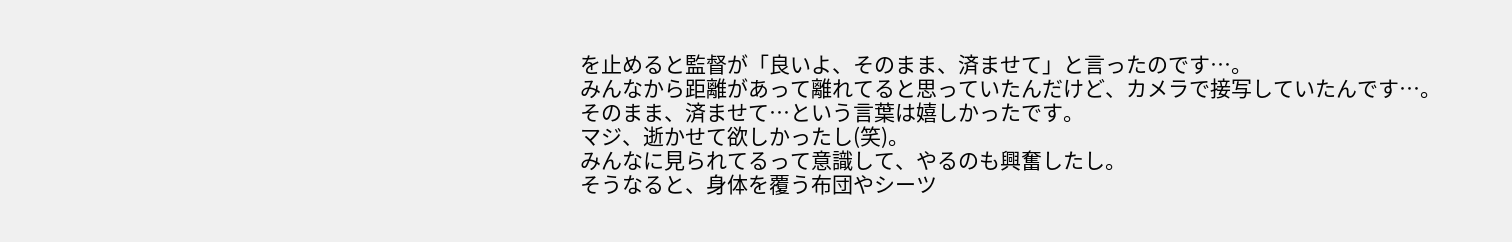を止めると監督が「良いよ、そのまま、済ませて」と言ったのです…。
みんなから距離があって離れてると思っていたんだけど、カメラで接写していたんです…。
そのまま、済ませて…という言葉は嬉しかったです。
マジ、逝かせて欲しかったし(笑)。
みんなに見られてるって意識して、やるのも興奮したし。
そうなると、身体を覆う布団やシーツ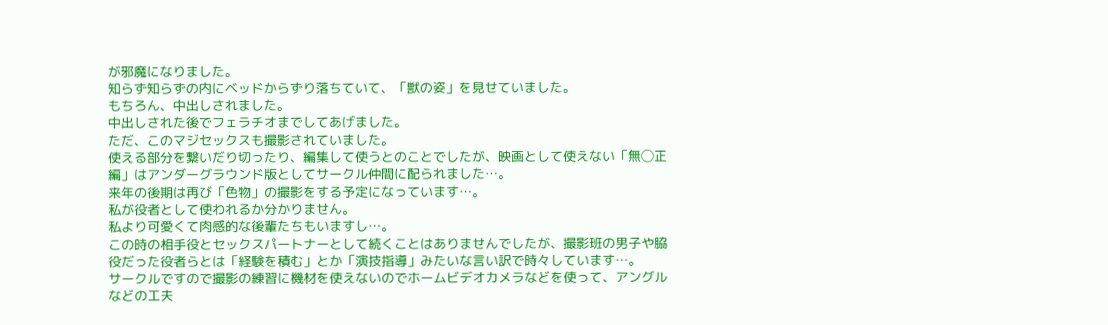が邪魔になりました。
知らず知らずの内にベッドからずり落ちていて、「獣の姿」を見せていました。
もちろん、中出しされました。
中出しされた後でフェラチオまでしてあげました。
ただ、このマジセックスも撮影されていました。
使える部分を繋いだり切ったり、編集して使うとのことでしたが、映画として使えない「無◯正編」はアンダーグラウンド版としてサークル仲間に配られました…。
来年の後期は再び「色物」の撮影をする予定になっています…。
私が役者として使われるか分かりません。
私より可愛くて肉感的な後輩たちもいますし…。
この時の相手役とセックスパートナーとして続くことはありませんでしたが、撮影班の男子や脇役だった役者らとは「経験を積む」とか「演技指導」みたいな言い訳で時々しています…。
サークルですので撮影の練習に機材を使えないのでホームビデオカメラなどを使って、アングルなどの工夫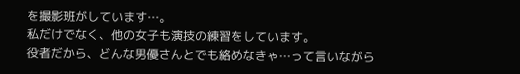を撮影班がしています…。
私だけでなく、他の女子も演技の練習をしています。
役者だから、どんな男優さんとでも絡めなきゃ…って言いながら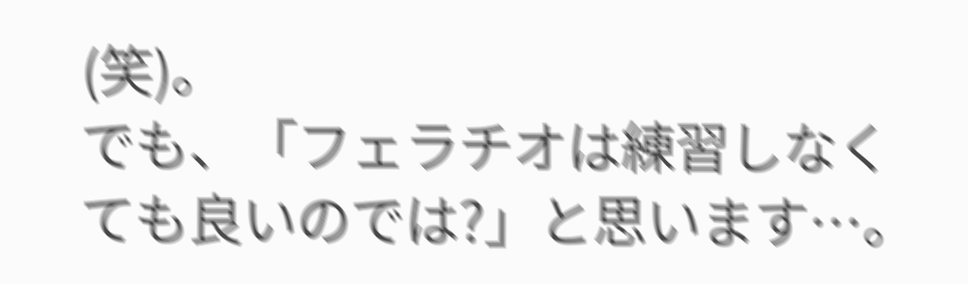(笑)。
でも、「フェラチオは練習しなくても良いのでは?」と思います…。